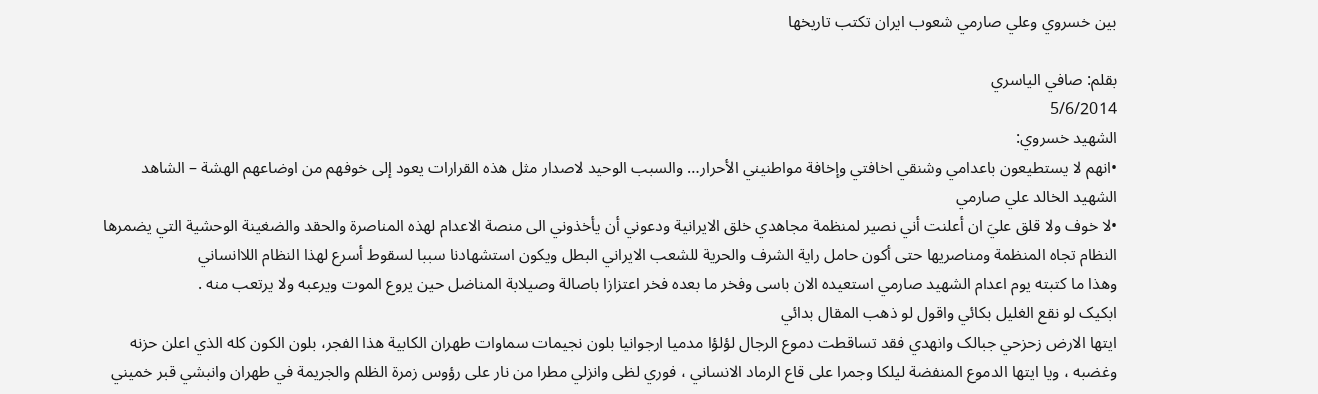بين خسروي وعلي صارمي شعوب ايران تکتب تاريخها

بقلم: صافي الياسري
5/6/2014
الشهيد خسروي:
•انهم لا يستطيعون باعدامي وشنقي اخافتي وإخافة مواطنيني الأحرار… والسبب الوحيد لاصدار مثل هذه القرارات يعود إلی خوفهم من اوضاعهم الهشة – الشاهد الشهيد الخالد علي صارمي
•لا خوف ولا قلق عليَ ان أعلنت أني نصير لمنظمة مجاهدي خلق الايرانية ودعوني أن يأخذوني الی منصة الاعدام لهذه المناصرة والحقد والضغينة الوحشية التي يضمرها النظام تجاه المنظمة ومناصريها حتی أکون حامل راية الشرف والحرية للشعب الايراني البطل ويکون استشهادنا سببا لسقوط أسرع لهذا النظام اللاانساني
وهذا ما کتبته يوم اعدام الشهيد صارمي استعيده الان باسی وفخر ما بعده فخر اعتزازا باصالة وصیلابة المناضل حين يروع الموت ويرعبه ولا يرتعب منه .
ابکيک لو نقع الغليل بکائي واقول لو ذهب المقال بدائي
ايتها الارض زحزحي جبالک وانهدي فقد تساقطت دموع الرجال لؤلؤا مدميا ارجوانيا بلون نجيمات سماوات طهران الکابية هذا الفجر، بلون الکون کله الذي اعلن حزنه وغضبه ، ويا ايتها الدموع المنفضة ليلکا وجمرا علی قاع الرماد الانساني ، فوري لظی وانزلي مطرا من نار علی رؤوس زمرة الظلم والجريمة في طهران وانبشي قبر خميني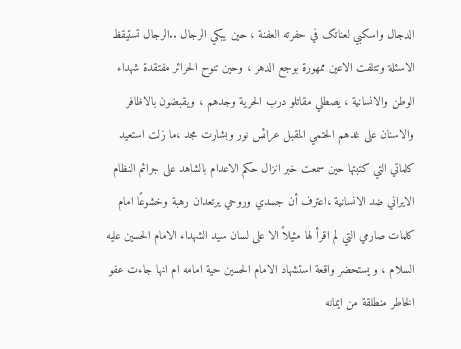الدجال واسکبي لعناتک في حفرته العفنة ، حين يبکي الرجال ..الرجال تستيقظ الاسئلة وتتلفت الاعين ممهورة بوجع الدهر ، وحين تنوح الحرائر مفتقدة شهداء الوطن والانسانية ، يصطلي مقاتلو درب الحرية وجدهم ، ويقبضون بالاظافر والاسنان علی غدهم الحتمي المقبل عرائس نور وبشارت مجد ،ما زلت استعيد کلماتي التي کتبتها حين سمعت خبر انزال حکم الاعدام بالشاهد علی جرائم النظام الايراني ضد الانسانية ،اعترف أن جسدي وروحي يرتعدان رهبة وخشوعًا امام کلمات صارمي التي لم اقرأ لها مثيلاً الا علی لسان سيد الشهداء الامام الحسين عليه السلام ، و يستحضر واقعة استشهاد الامام الحسين حية امامه ام انها جاءت عفو الخاطر منطلقة من ايمانه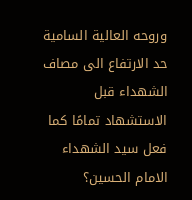وروحه العالية السامية حد الارتفاع الی مصاف الشهداء قبل الاستشهاد تمامًا کما فعل سيد الشهداء الامام الحسين؟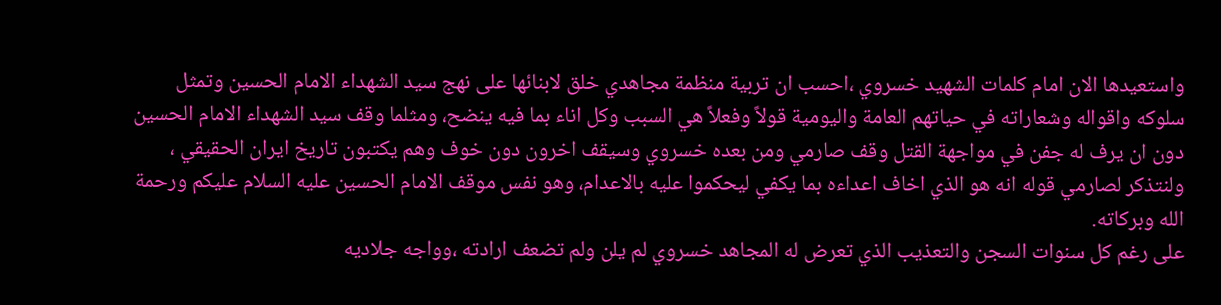واستعيدها الان امام کلمات الشهيد خسروي ،احسب ان تربية منظمة مجاهدي خلق لابنائها علی نهج سيد الشهداء الامام الحسين وتمثل سلوکه واقواله وشعاراته في حياتهم العامة واليومية قولاً وفعلاً هي السبب وکل اناء بما فيه ينضح، ومثلما وقف سيد الشهداء الامام الحسين دون ان يرف له جفن في مواجهة القتل وقف صارمي ومن بعده خسروي وسيقف اخرون دون خوف وهم يکتبون تاريخ ايران الحقيقي ، ولنتذکر لصارمي قوله انه هو الذي اخاف اعداءه بما يکفي ليحکموا عليه بالاعدام، وهو نفس موقف الامام الحسين عليه السلام عليکم ورحمة الله وبرکاته.
علی رغم کل سنوات السجن والتعذيب الذي تعرض له المجاهد خسروي لم يلن ولم تضعف ارادته ،وواجه جلاديه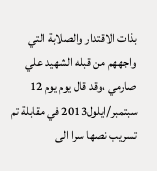بذات الاقتدار والصلابة التي واجههم من قبله الشهيد علي صارمي ،وقد قال يوم يوم 12 سبتمبر/ايلول2013 في مقابلة تم تسريب نصها سرا الی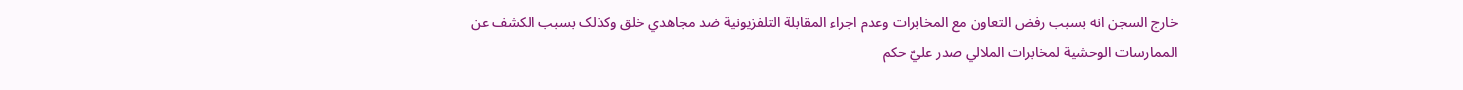خارج السجن انه بسبب رفض التعاون مع المخابرات وعدم اجراء المقابلة التلفزيونية ضد مجاهدي خلق وکذلک بسبب الکشف عن الممارسات الوحشية لمخابرات الملالي صدر عليّ حکم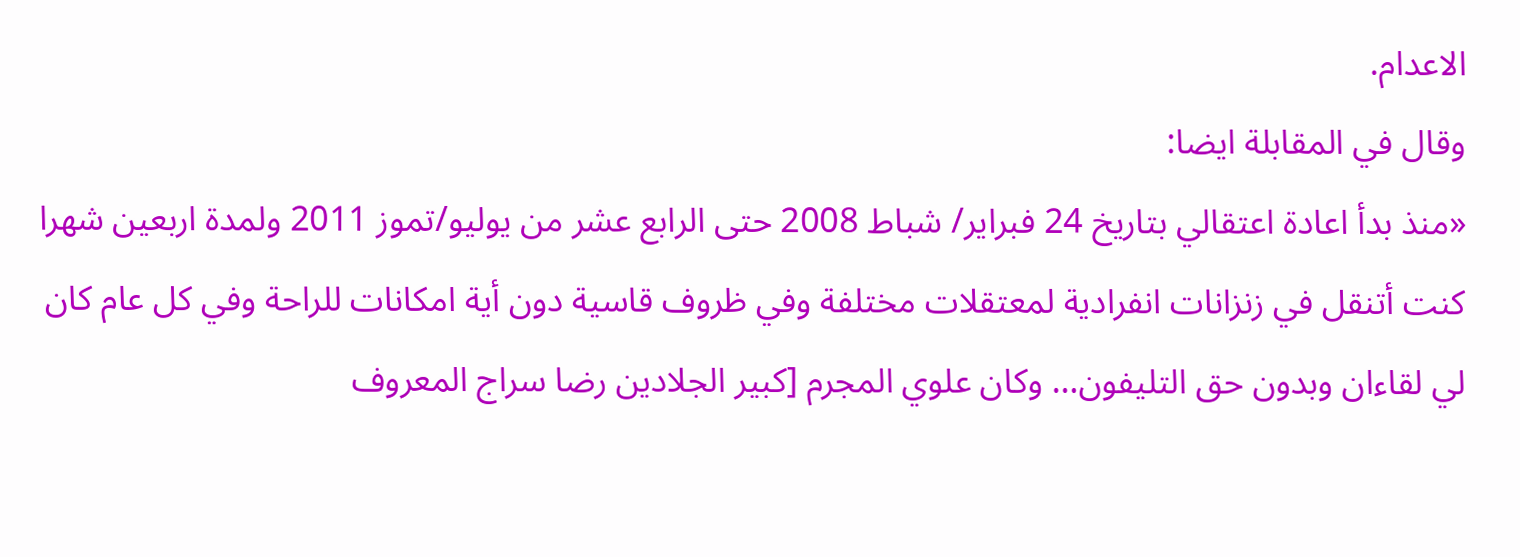الاعدام.
وقال في المقابلة ايضا:
«منذ بدأ اعادة اعتقالي بتاريخ 24 فبراير/ شباط 2008 حتی الرابع عشر من يوليو/تموز 2011 ولمدة اربعين شهرا کنت أتنقل في زنزانات انفرادية لمعتقلات مختلفة وفي ظروف قاسية دون أية امکانات للراحة وفي کل عام کان لي لقاءان وبدون حق التليفون… وکان علوي المجرم [کبير الجلادين رضا سراج المعروف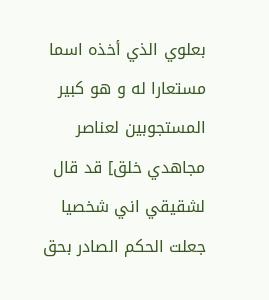بعلوي الذي أخذه اسما مستعارا له و هو کبير المستجوبين لعناصر مجاهدي خلق] قد قال لشقيقي اني شخصيا جعلت الحکم الصادر بحق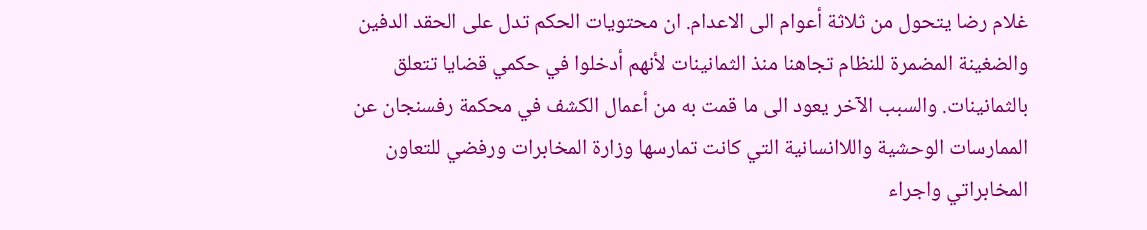غلام رضا يتحول من ثلاثة أعوام الی الاعدام. ان محتويات الحکم تدل علی الحقد الدفين والضغينة المضمرة للنظام تجاهنا منذ الثمانينات لأنهم أدخلوا في حکمي قضايا تتعلق بالثمانينات. والسبب الآخر يعود الی ما قمت به من أعمال الکشف في محکمة رفسنجان عن الممارسات الوحشية واللاانسانية التي کانت تمارسها وزارة المخابرات ورفضي للتعاون المخابراتي واجراء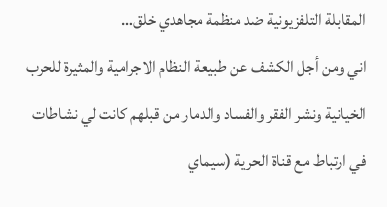المقابلة التلفزيونية ضد منظمة مجاهدي خلق…
اني ومن أجل الکشف عن طبيعة النظام الاجرامية والمثيرة للحرب الخيانية ونشر الفقر والفساد والدمار من قبلهم کانت لي نشاطات في ارتباط مع قناة الحرية (سيماي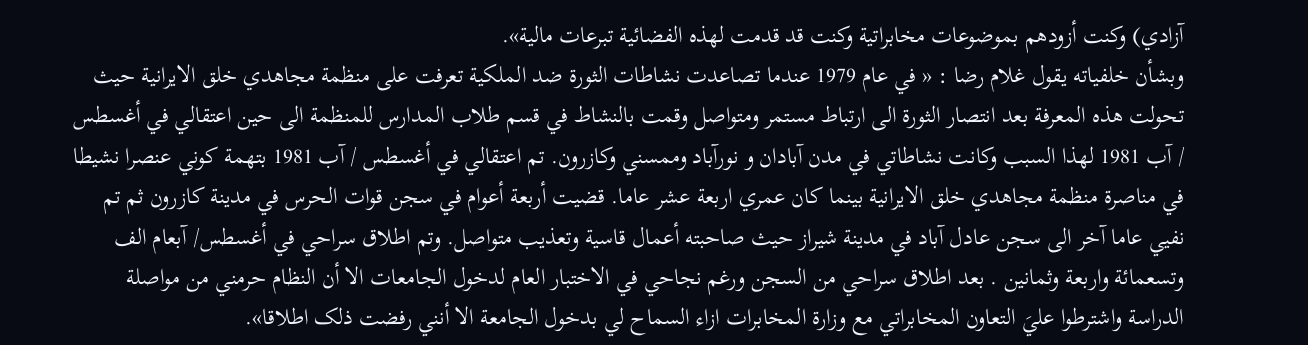آزادي) وکنت أزودهم بموضوعات مخابراتية وکنت قد قدمت لهذه الفضائية تبرعات مالية».
وبشأن خلفياته يقول غلام رضا : « في عام 1979 عندما تصاعدت نشاطات الثورة ضد الملکية تعرفت علی منظمة مجاهدي خلق الايرانية حيث تحولت هذه المعرفة بعد انتصار الثورة الی ارتباط مستمر ومتواصل وقمت بالنشاط في قسم طلاب المدارس للمنظمة الی حين اعتقالي في أغسطس / آب 1981 لهذا السبب وکانت نشاطاتي في مدن آبادان و نورآباد وممسني وکازرون. تم اعتقالي في أغسطس / آب 1981 بتهمة کوني عنصرا نشيطا في مناصرة منظمة مجاهدي خلق الايرانية بينما کان عمري اربعة عشر عاما. قضيت أربعة أعوام في سجن قوات الحرس في مدينة کازرون ثم تم نفيي عاما آخر الی سجن عادل آباد في مدينة شيراز حيث صاحبته أعمال قاسية وتعذيب متواصل. وتم اطلاق سراحي في أغسطس/ آبعام الف وتسعمائة واربعة وثمانين . بعد اطلاق سراحي من السجن ورغم نجاحي في الاختبار العام لدخول الجامعات الا أن النظام حرمني من مواصلة الدراسة واشترطوا عليَ التعاون المخابراتي مع وزارة المخابرات ازاء السماح لي بدخول الجامعة الا أنني رفضت ذلک اطلاقا».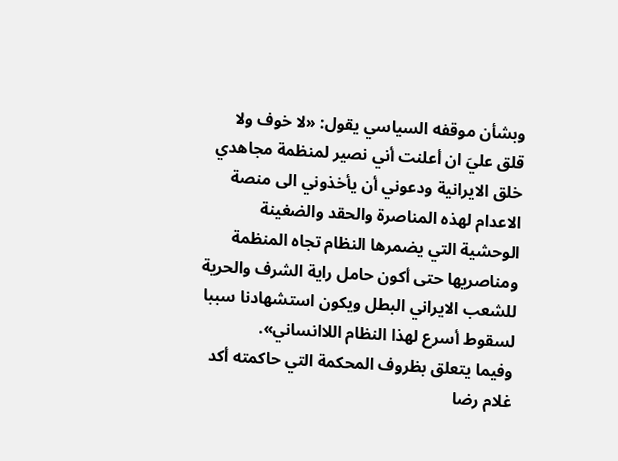وبشأن موقفه السياسي يقول: «لا خوف ولا قلق عليَ ان أعلنت أني نصير لمنظمة مجاهدي خلق الايرانية ودعوني أن يأخذوني الی منصة الاعدام لهذه المناصرة والحقد والضغينة الوحشية التي يضمرها النظام تجاه المنظمة ومناصريها حتی أکون حامل راية الشرف والحرية للشعب الايراني البطل ويکون استشهادنا سببا لسقوط أسرع لهذا النظام اللاانساني».
وفيما يتعلق بظروف المحکمة التي حاکمته أکد غلام رضا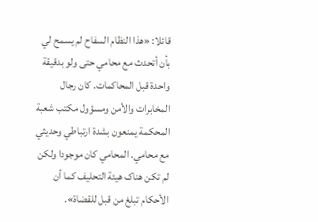قائلا: «هذا النظام السفاح لم يسمح لي بأن أتحدث مع محامي حتی ولو بدقيقة واحدة قبل المحاکمات. کان رجال المخابرات والأمن ومسؤول مکتب شعبة المحکمة يمنعون بشدة ارتباطي وحديثي مع محامي. المحامي کان موجودا ولکن لم تکن هناک هيئة التحليف کما أن الأحکام تبلغ من قبل للقضاة».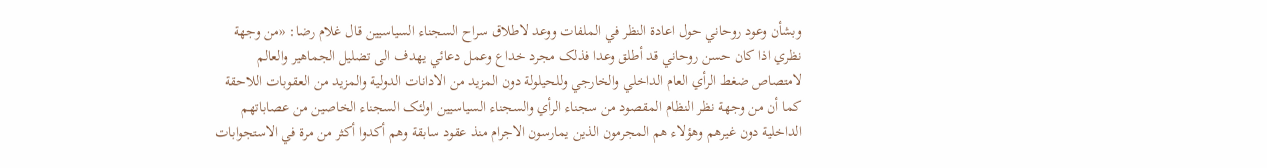وبشأن وعود روحاني حول اعادة النظر في الملفات ووعد لاطلاق سراح السجناء السياسيين قال غلام رضا: «من وجهة نظري اذا کان حسن روحاني قد أطلق وعدا فذلک مجرد خداع وعمل دعائي يهدف الی تضليل الجماهير والعالم لامتصاص ضغط الرأي العام الداخلي والخارجي وللحيلولة دون المزيد من الادانات الدولية والمزيد من العقوبات اللاحقة کما أن من وجهة نظر النظام المقصود من سجناء الرأي والسجناء السياسيين اولئک السجناء الخاصين من عصاباتهم الداخلية دون غيرهم وهؤلاء هم المجرمون الذين يمارسون الاجرام منذ عقود سابقة وهم أکدوا أکثر من مرة في الاستجوابات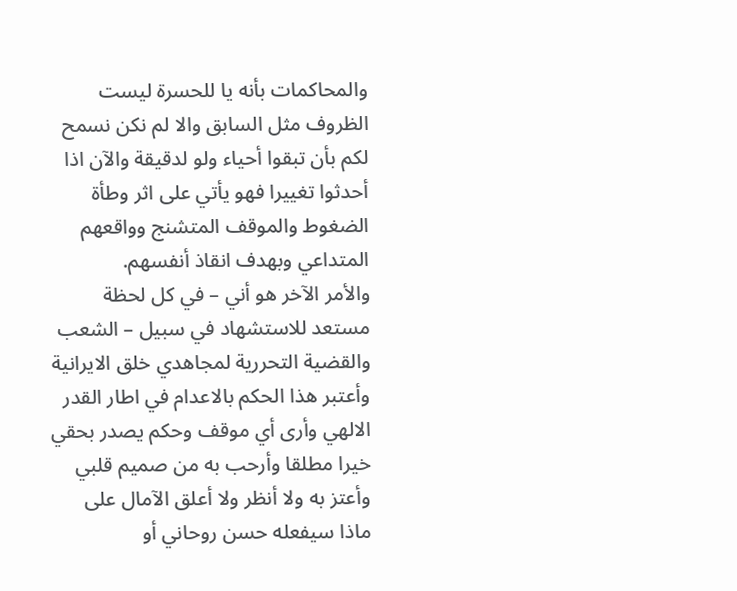والمحاکمات بأنه يا للحسرة ليست الظروف مثل السابق والا لم نکن نسمح لکم بأن تبقوا أحياء ولو لدقيقة والآن اذا أحدثوا تغييرا فهو يأتي علی اثر وطأة الضغوط والموقف المتشنج وواقعهم المتداعي وبهدف انقاذ أنفسهم.
والأمر الآخر هو أني – في کل لحظة مستعد للاستشهاد في سبيل – الشعب والقضية التحررية لمجاهدي خلق الايرانية وأعتبر هذا الحکم بالاعدام في اطار القدر الالهي وأری أي موقف وحکم يصدر بحقي خيرا مطلقا وأرحب به من صميم قلبي وأعتز به ولا أنظر ولا أعلق الآمال علی ماذا سيفعله حسن روحاني أو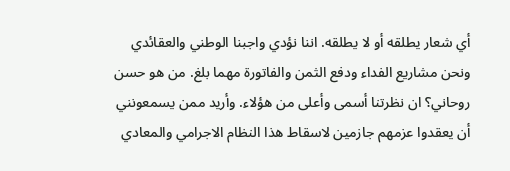أي شعار يطلقه أو لا يطلقه. اننا نؤدي واجبنا الوطني والعقائدي ونحن مشاريع الفداء ودفع الثمن والفاتورة مهما بلغ. من هو حسن روحاني؟ ان نظرتنا أسمی وأعلی من هؤلاء. وأريد ممن يسمعونني أن يعقدوا عزمهم جازمين لاسقاط هذا النظام الاجرامي والمعادي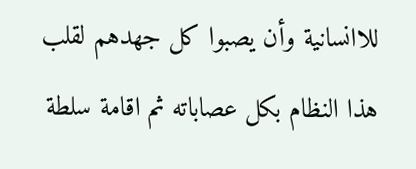للاانسانية وأن يصبوا کل جهدهم لقلب هذا النظام بکل عصاباته ثم اقامة سلطة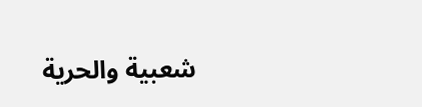شعبية والحرية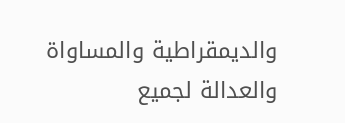والديمقراطية والمساواة والعدالة لجميع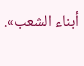أبناء الشعب».